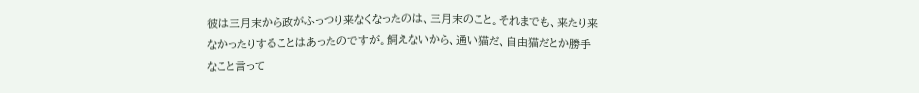彼は三月末から政がふっつり来なくなったのは、三月末のこと。それまでも、来たり来なかったりすることはあったのですが。飼えないから、通い猫だ、自由猫だとか勝手なこと言って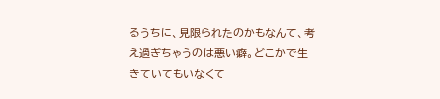るうちに、見限られたのかもなんて、考え過ぎちゃうのは悪い癖。どこかで生きていてもいなくて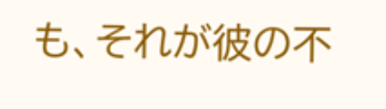も、それが彼の不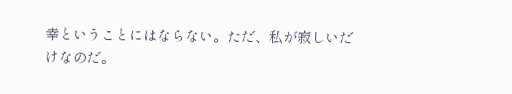幸ということにはならない。ただ、私が寂しいだけなのだ。